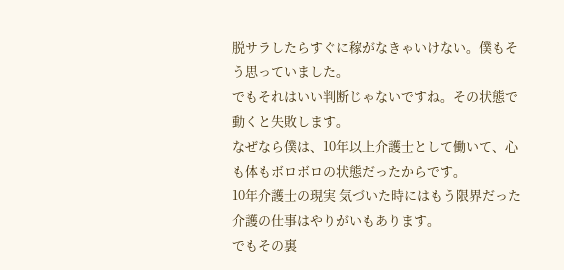脱サラしたらすぐに稼がなきゃいけない。僕もそう思っていました。
でもそれはいい判断じゃないですね。その状態で動くと失敗します。
なぜなら僕は、10年以上介護士として働いて、心も体もボロボロの状態だったからです。
10年介護士の現実 気づいた時にはもう限界だった
介護の仕事はやりがいもあります。
でもその裏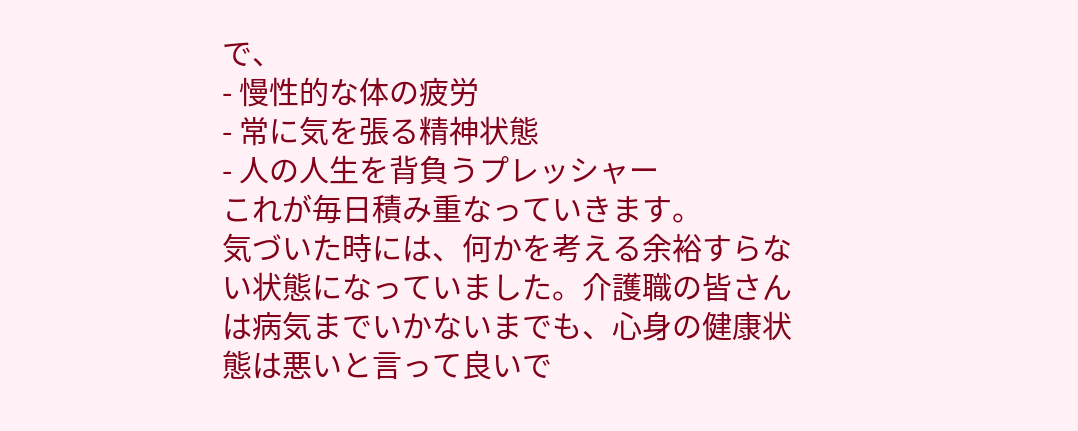で、
- 慢性的な体の疲労
- 常に気を張る精神状態
- 人の人生を背負うプレッシャー
これが毎日積み重なっていきます。
気づいた時には、何かを考える余裕すらない状態になっていました。介護職の皆さんは病気までいかないまでも、心身の健康状態は悪いと言って良いで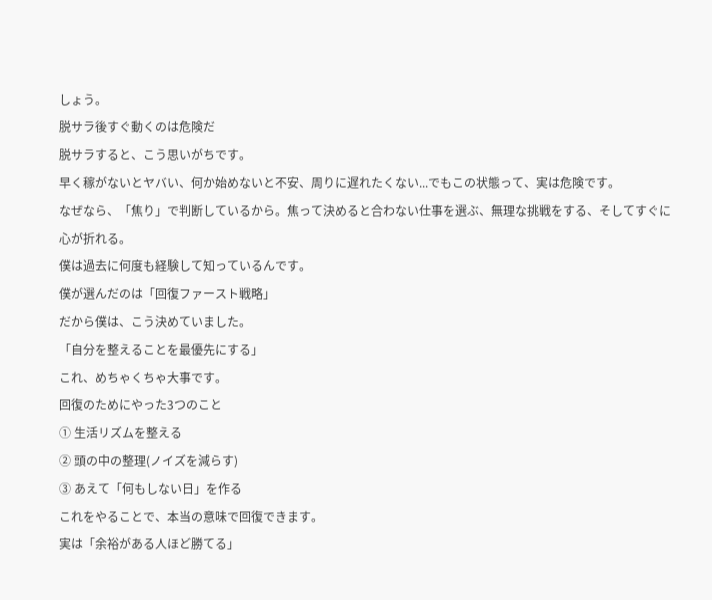しょう。
脱サラ後すぐ動くのは危険だ
脱サラすると、こう思いがちです。
早く稼がないとヤバい、何か始めないと不安、周りに遅れたくない...でもこの状態って、実は危険です。
なぜなら、「焦り」で判断しているから。焦って決めると合わない仕事を選ぶ、無理な挑戦をする、そしてすぐに心が折れる。
僕は過去に何度も経験して知っているんです。
僕が選んだのは「回復ファースト戦略」
だから僕は、こう決めていました。
「自分を整えることを最優先にする」
これ、めちゃくちゃ大事です。
回復のためにやった3つのこと
① 生活リズムを整える
② 頭の中の整理(ノイズを減らす)
③ あえて「何もしない日」を作る
これをやることで、本当の意味で回復できます。
実は「余裕がある人ほど勝てる」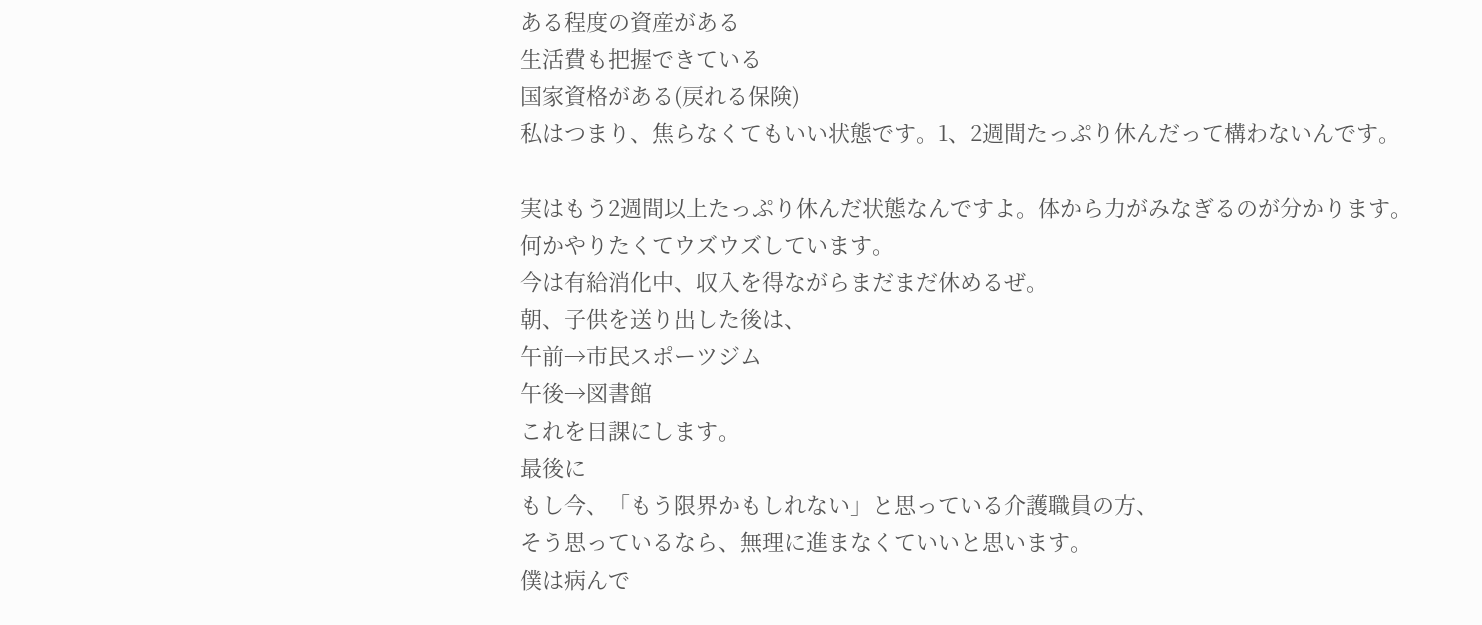ある程度の資産がある
生活費も把握できている
国家資格がある(戻れる保険)
私はつまり、焦らなくてもいい状態です。1、2週間たっぷり休んだって構わないんです。

実はもう2週間以上たっぷり休んだ状態なんですよ。体から力がみなぎるのが分かります。
何かやりたくてウズウズしています。
今は有給消化中、収入を得ながらまだまだ休めるぜ。
朝、子供を送り出した後は、
午前→市民スポーツジム
午後→図書館
これを日課にします。
最後に
もし今、「もう限界かもしれない」と思っている介護職員の方、
そう思っているなら、無理に進まなくていいと思います。
僕は病んで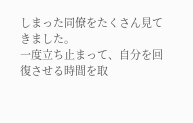しまった同僚をたくさん見てきました。
一度立ち止まって、自分を回復させる時間を取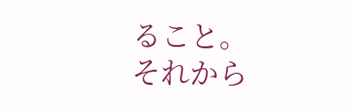ること。
それから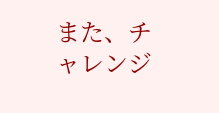また、チャレンジ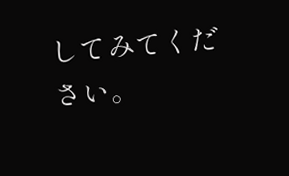してみてください。